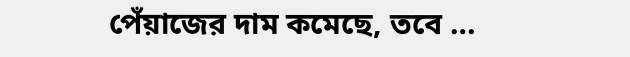পেঁয়াজের দাম কমেছে, তবে …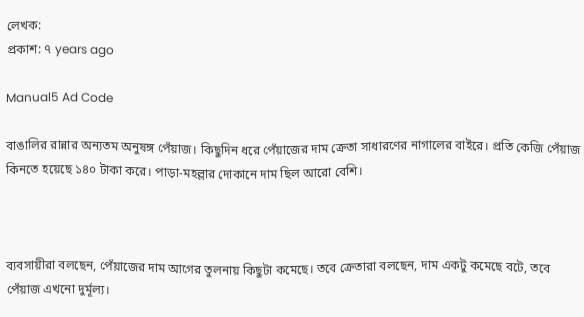লেখক:
প্রকাশ: ৭ years ago

Manual5 Ad Code

বাঙালির রান্নার অন‌্যতম অনুষঙ্গ পেঁয়াজ। কিছুদিন ধরে পেঁয়াজের দাম ক্রেতা সাধারণের নাগালের বাইরে। প্রতি কেজি পেঁয়াজ কিনতে হয়েছে ১৪০ টাকা করে। পাড়া-মহল্লার দোকানে দাম ছিল আরো বেশি।



ব্যবসায়ীরা বলছেন, পেঁয়াজের দাম আগের তুলনায় কিছুটা কমেছে। তবে ক্রেতারা বলছেন, দাম একটু কমেছে বটে, তবে পেঁয়াজ এখনো দুর্মূল‌্য।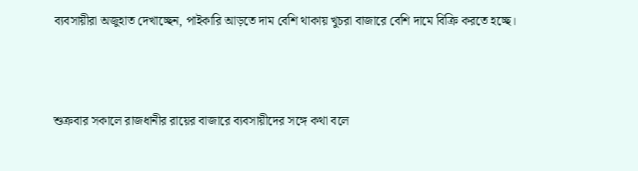ব্যবসায়ীরা অজুহাত দেখাচ্ছেন, পাইকারি আড়তে দাম বেশি থাকায় খুচরা বাজারে বেশি দামে বিক্রি করতে হচ্ছে।



শুক্রবার সকালে রাজধানীর রায়ের বাজারে ব্যবসায়ীদের সঙ্গে কথা বলে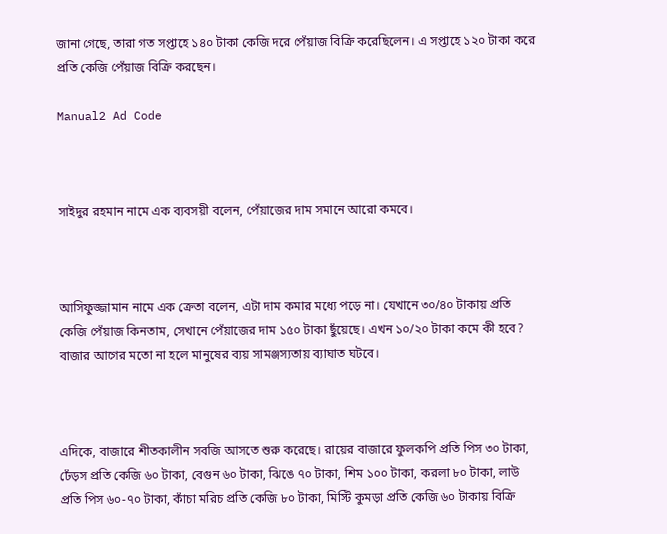জানা গেছে, তারা গত সপ্তাহে ১৪০ টাকা কেজি দরে পেঁয়াজ বিক্রি করেছিলেন। এ সপ্তাহে ১২০ টাকা করে প্রতি কেজি পেঁয়াজ বিক্রি করছেন।

Manual2 Ad Code



সাইদুর রহমান নামে এক ব্যবসয়ী বলেন, পেঁয়াজের দাম সমানে আরো কমবে।



আসিফুজ্জামান নামে এক ক্রেতা বলেন, এটা দাম কমার মধ্যে পড়ে না। যেখানে ৩০/৪০ টাকায় প্রতি কেজি পেঁয়াজ কিনতাম, সেখানে পেঁয়াজের দাম ১৫০ টাকা ছুঁয়েছে। এখন ১০/২০ টাকা কমে কী হবে? বাজার আগের মতো না হলে মানুষের ব্যয় সামঞ্জস্যতায় ব্যাঘাত ঘটবে।



এদিকে, বাজারে শীতকালীন সবজি আসতে শুরু করেছে। রায়ের বাজারে ফুলকপি প্রতি পিস ৩০ টাকা, ঢেঁড়স প্রতি কেজি ৬০ টাকা, বেগুন ৬০ টাকা, ঝিঙে ৭০ টাকা, শিম ১০০ টাকা, করলা ৮০ টাকা, লাউ প্রতি পিস ৬০-৭০ টাকা, কাঁচা মরিচ প্রতি কেজি ৮০ টাকা, মিস্টি কুমড়া প্রতি কেজি ৬০ টাকায় বিক্রি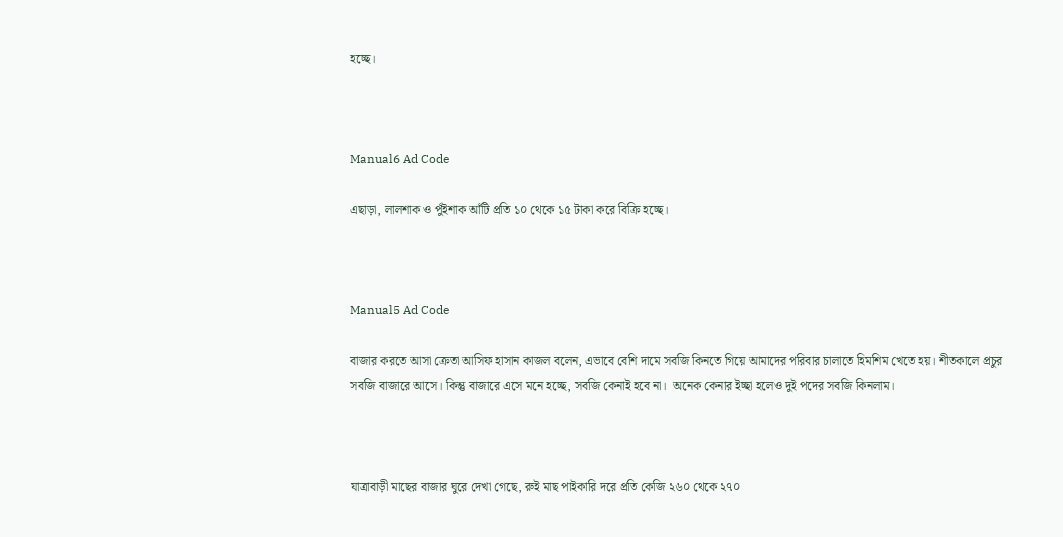হচ্ছে।



Manual6 Ad Code

এছাড়া, লালশাক ও পুঁইশাক আঁটি প্রতি ১০ থেকে ১৫ টাকা করে বিক্রি হচ্ছে।



Manual5 Ad Code

বাজার করতে আসা ক্রেতা আসিফ হাসান কাজল বলেন, এভাবে বেশি দামে সবজি কিনতে গিয়ে আমাদের পরিবার চালাতে হিমশিম খেতে হয়। শীতকালে প্রচুর সবজি বাজারে আসে। কিন্তু বাজারে এসে মনে হচ্ছে, সবজি কেনাই হবে না।  অনেক কেনার ইচ্ছা হলেও দুই পদের সবজি কিনলাম।



যাত্রাবাড়ী মাছের বাজার ঘুরে দেখা গেছে, রুই মাছ পাইকারি দরে প্রতি কেজি ২৬০ থেকে ২৭০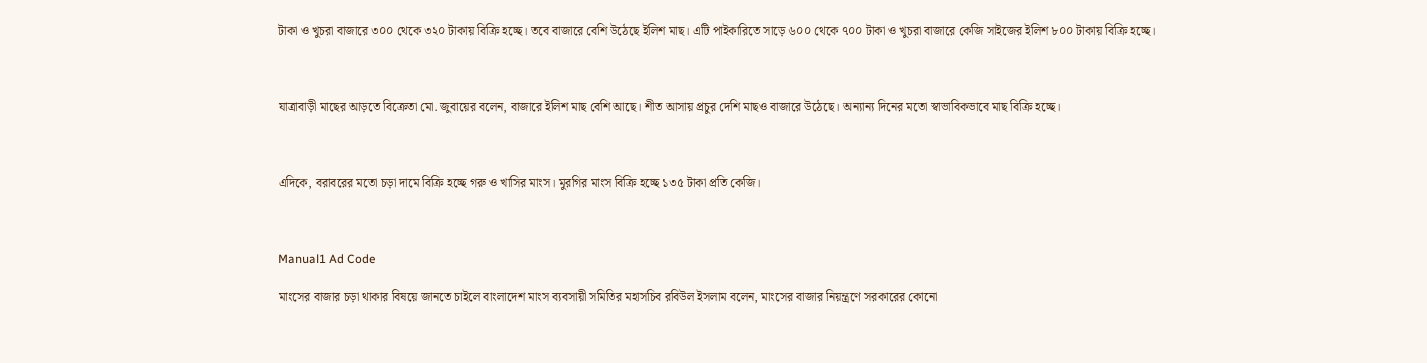টাকা ও খুচরা বাজারে ৩০০ থেকে ৩২০ টাকায় বিক্রি হচ্ছে। তবে বাজারে বেশি উঠেছে ইলিশ মাছ। এটি পাইকারিতে সাড়ে ৬০০ থেকে ৭০০ টাকা ও খুচরা বাজারে কেজি সাইজের ইলিশ ৮০০ টাকায় বিক্রি হচ্ছে।



যাত্রাবাড়ী মাছের আড়তে বিক্রেতা মো. জুবায়ের বলেন, বাজারে ইলিশ মাছ বেশি আছে। শীত আসায় প্রচুর দেশি মাছও বাজারে উঠেছে। অন্যান্য দিনের মতো স্বাভাবিকভাবে মাছ বিক্রি হচ্ছে।



এদিকে, বরাবরের মতো চড়া দামে বিক্রি হচ্ছে গরু ও খাসির মাংস। মুরগির মাংস বিক্রি হচ্ছে ১৩৫ টাকা প্রতি কেজি।



Manual1 Ad Code

মাংসের বাজার চড়া থাকার বিষয়ে জানতে চাইলে বাংলাদেশ মাংস ব্যবসায়ী সমিতির মহাসচিব রবিউল ইসলাম বলেন, মাংসের বাজার নিয়ন্ত্রণে সরকারের কোনো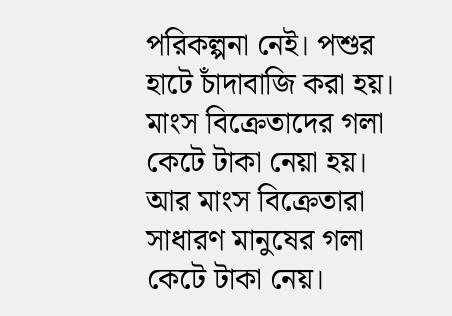পরিকল্পনা নেই। পশুর হাটে চাঁদাবাজি করা হয়। মাংস বিক্রেতাদের গলা কেটে টাকা নেয়া হয়। আর মাংস বিক্রেতারা সাধারণ মানুষের গলা কেটে টাকা নেয়।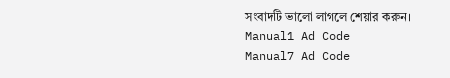সংবাদটি ভালো লাগলে শেয়ার করুন।
Manual1 Ad Code
Manual7 Ad Code